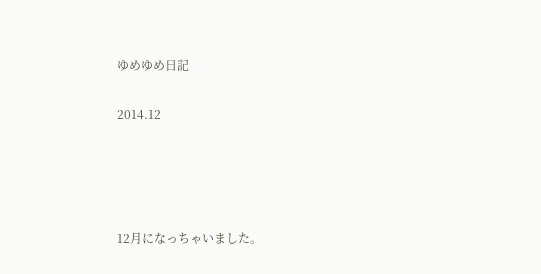ゆめゆめ日記

2014.12




12月になっちゃいました。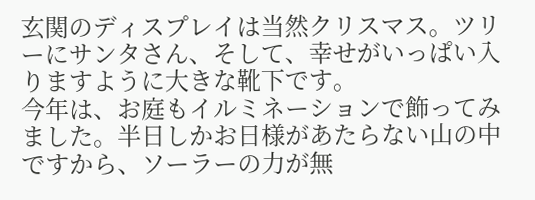玄関のディスプレイは当然クリスマス。ツリーにサンタさん、そして、幸せがいっぱい入りますように大きな靴下です。
今年は、お庭もイルミネーションで飾ってみました。半日しかお日様があたらない山の中ですから、ソーラーの力が無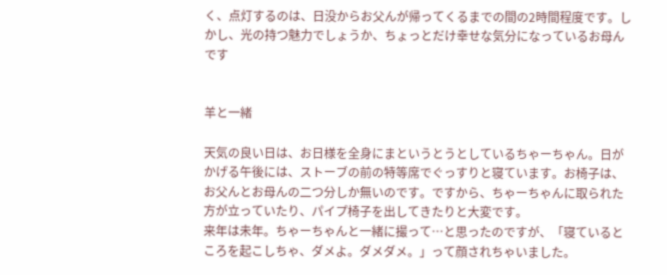く、点灯するのは、日没からお父んが帰ってくるまでの間の2時間程度です。しかし、光の持つ魅力でしょうか、ちょっとだけ幸せな気分になっているお母んです


羊と一緒

天気の良い日は、お日様を全身にまというとうとしているちゃーちゃん。日がかげる午後には、ストーブの前の特等席でぐっすりと寝ています。お椅子は、お父んとお母んの二つ分しか無いのです。ですから、ちゃーちゃんに取られた方が立っていたり、パイプ椅子を出してきたりと大変です。
来年は未年。ちゃーちゃんと一緒に撮って…と思ったのですが、「寝ているところを起こしちゃ、ダメよ。ダメダメ。」って顔されちゃいました。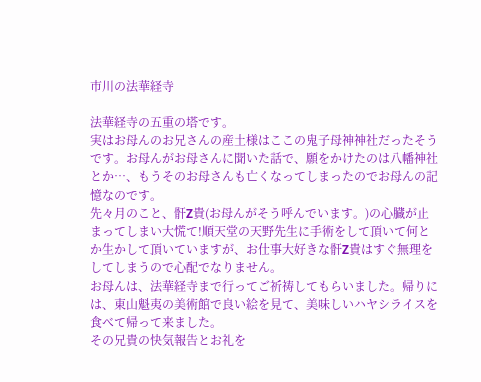市川の法華経寺

法華経寺の五重の塔です。
実はお母んのお兄さんの産土様はここの鬼子母神神社だったそうです。お母んがお母さんに聞いた話で、願をかけたのは八幡神社とか…、もうそのお母さんも亡くなってしまったのでお母んの記憶なのです。
先々月のこと、骭Z貴(お母んがそう呼んでいます。)の心臓が止まってしまい大慌て!順天堂の天野先生に手術をして頂いて何とか生かして頂いていますが、お仕事大好きな骭Z貴はすぐ無理をしてしまうので心配でなりません。
お母んは、法華経寺まで行ってご祈祷してもらいました。帰りには、東山魁夷の美術館で良い絵を見て、美味しいハヤシライスを食べて帰って来ました。
その兄貴の快気報告とお礼を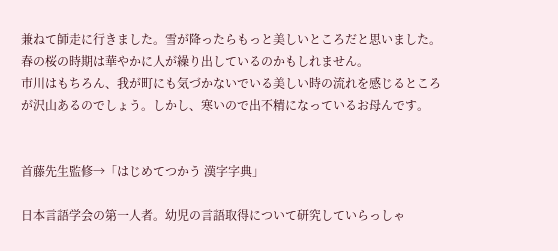兼ねて師走に行きました。雪が降ったらもっと美しいところだと思いました。春の桜の時期は華やかに人が繰り出しているのかもしれません。
市川はもちろん、我が町にも気づかないでいる美しい時の流れを感じるところが沢山あるのでしょう。しかし、寒いので出不精になっているお母んです。


首藤先生監修→「はじめてつかう 漢字字典」

日本言語学会の第一人者。幼児の言語取得について研究していらっしゃ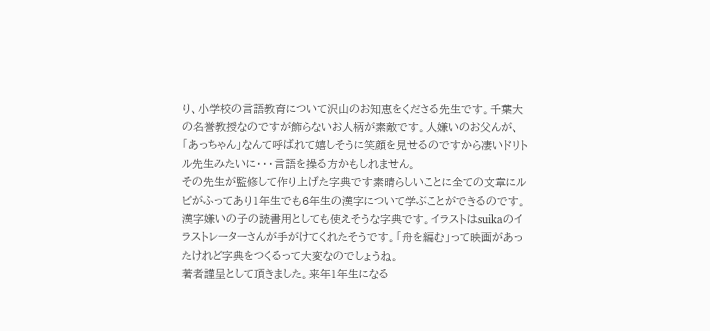り、小学校の言語教育について沢山のお知恵をくださる先生です。千葉大の名誉教授なのですが飾らないお人柄が素敵です。人嫌いのお父んが、「あっちゃん」なんて呼ばれて嬉しそうに笑顔を見せるのですから凄いドリトル先生みたいに・・・言語を操る方かもしれません。
その先生が監修して作り上げた字典です素晴らしいことに全ての文章にルビがふってあり1年生でも6年生の漢字について学ぶことができるのです。漢字嫌いの子の読書用としても使えそうな字典です。イラストはsuikaのイラストレーターさんが手がけてくれたそうです。「舟を編む」って映画があったけれど字典をつくるって大変なのでしょうね。
著者謹呈として頂きました。来年1年生になる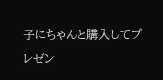子にちゃんと購入してプレゼン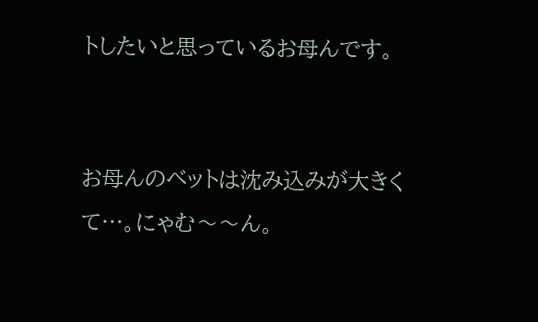トしたいと思っているお母んです。


お母んのベットは沈み込みが大きくて…。にゃむ〜〜ん。